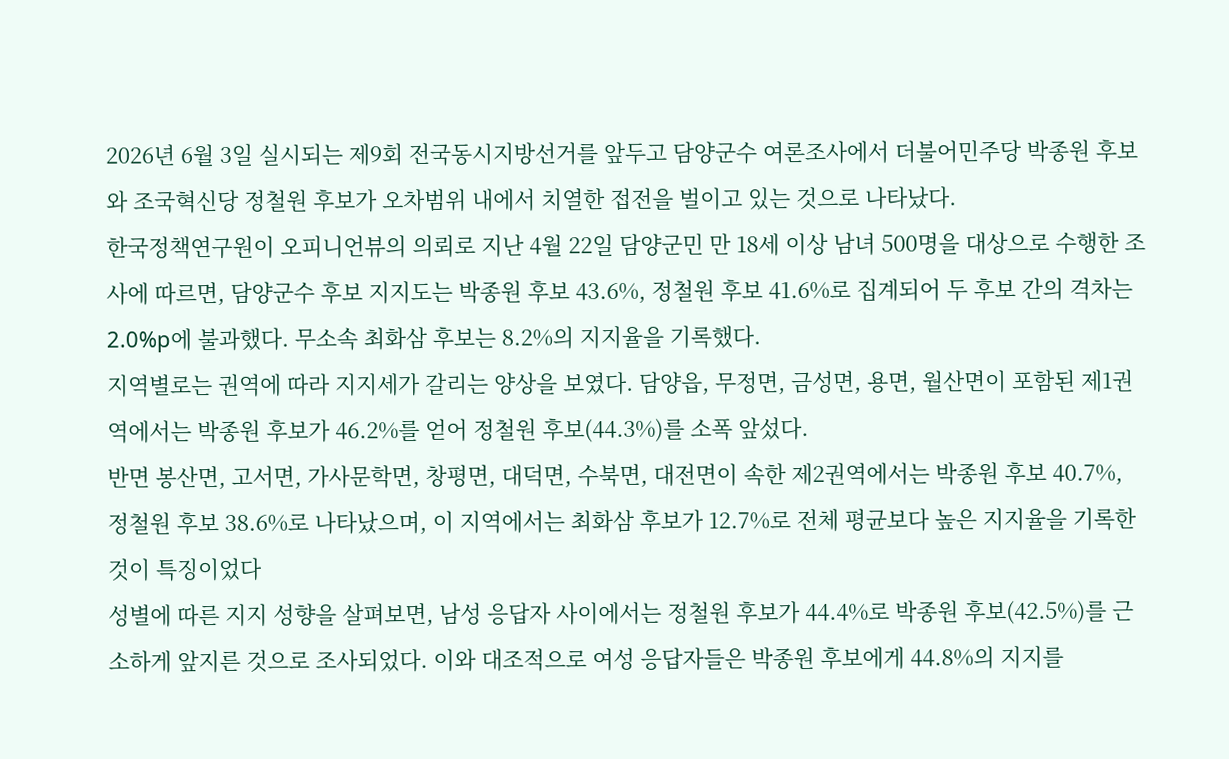2026년 6월 3일 실시되는 제9회 전국동시지방선거를 앞두고 담양군수 여론조사에서 더불어민주당 박종원 후보와 조국혁신당 정철원 후보가 오차범위 내에서 치열한 접전을 벌이고 있는 것으로 나타났다.
한국정책연구원이 오피니언뷰의 의뢰로 지난 4월 22일 담양군민 만 18세 이상 남녀 500명을 대상으로 수행한 조사에 따르면, 담양군수 후보 지지도는 박종원 후보 43.6%, 정철원 후보 41.6%로 집계되어 두 후보 간의 격차는 2.0%p에 불과했다. 무소속 최화삼 후보는 8.2%의 지지율을 기록했다.
지역별로는 권역에 따라 지지세가 갈리는 양상을 보였다. 담양읍, 무정면, 금성면, 용면, 월산면이 포함된 제1권역에서는 박종원 후보가 46.2%를 얻어 정철원 후보(44.3%)를 소폭 앞섰다.
반면 봉산면, 고서면, 가사문학면, 창평면, 대덕면, 수북면, 대전면이 속한 제2권역에서는 박종원 후보 40.7%, 정철원 후보 38.6%로 나타났으며, 이 지역에서는 최화삼 후보가 12.7%로 전체 평균보다 높은 지지율을 기록한 것이 특징이었다
성별에 따른 지지 성향을 살펴보면, 남성 응답자 사이에서는 정철원 후보가 44.4%로 박종원 후보(42.5%)를 근소하게 앞지른 것으로 조사되었다. 이와 대조적으로 여성 응답자들은 박종원 후보에게 44.8%의 지지를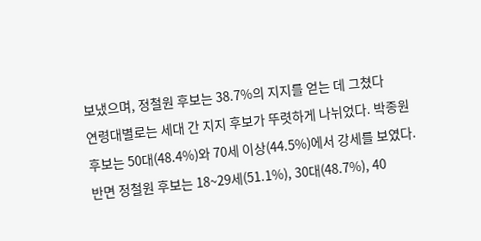보냈으며, 정철원 후보는 38.7%의 지지를 얻는 데 그쳤다
연령대별로는 세대 간 지지 후보가 뚜렷하게 나뉘었다. 박종원 후보는 50대(48.4%)와 70세 이상(44.5%)에서 강세를 보였다. 반면 정철원 후보는 18~29세(51.1%), 30대(48.7%), 40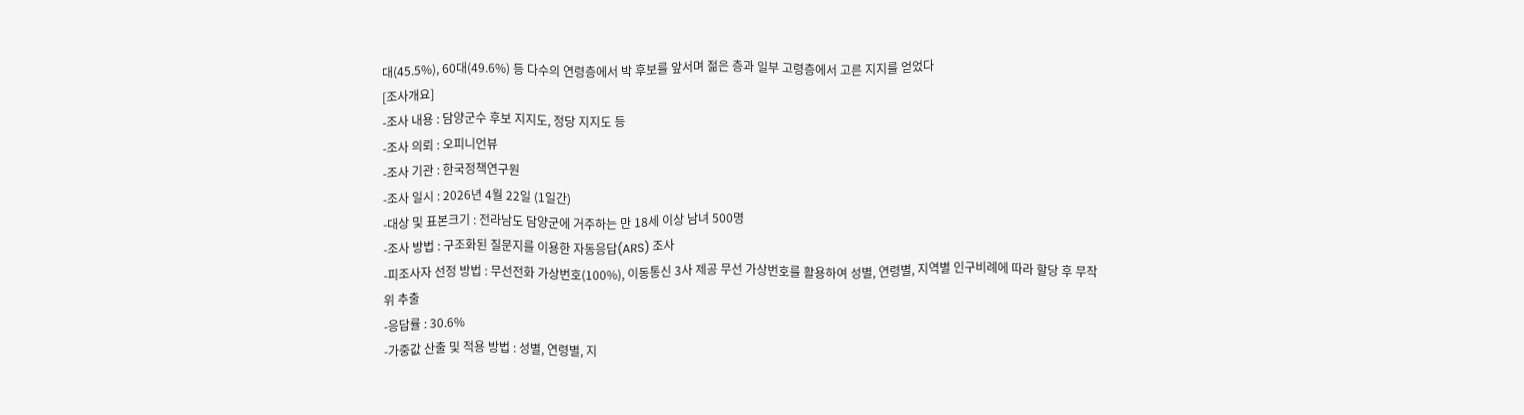대(45.5%), 60대(49.6%) 등 다수의 연령층에서 박 후보를 앞서며 젊은 층과 일부 고령층에서 고른 지지를 얻었다
[조사개요]
-조사 내용 : 담양군수 후보 지지도, 정당 지지도 등
-조사 의뢰 : 오피니언뷰
-조사 기관 : 한국정책연구원
-조사 일시 : 2026년 4월 22일 (1일간)
-대상 및 표본크기 : 전라남도 담양군에 거주하는 만 18세 이상 남녀 500명
-조사 방법 : 구조화된 질문지를 이용한 자동응답(ARS) 조사
-피조사자 선정 방법 : 무선전화 가상번호(100%), 이동통신 3사 제공 무선 가상번호를 활용하여 성별, 연령별, 지역별 인구비례에 따라 할당 후 무작위 추출
-응답률 : 30.6%
-가중값 산출 및 적용 방법 : 성별, 연령별, 지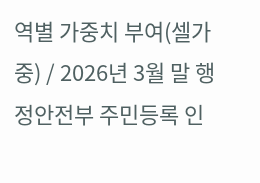역별 가중치 부여(셀가중) / 2026년 3월 말 행정안전부 주민등록 인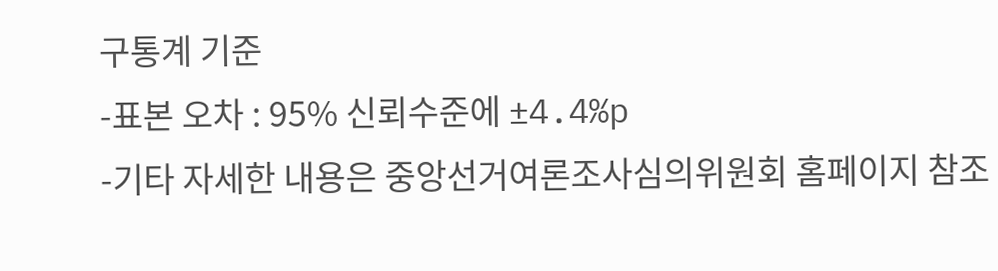구통계 기준
-표본 오차 : 95% 신뢰수준에 ±4.4%p
-기타 자세한 내용은 중앙선거여론조사심의위원회 홈페이지 참조